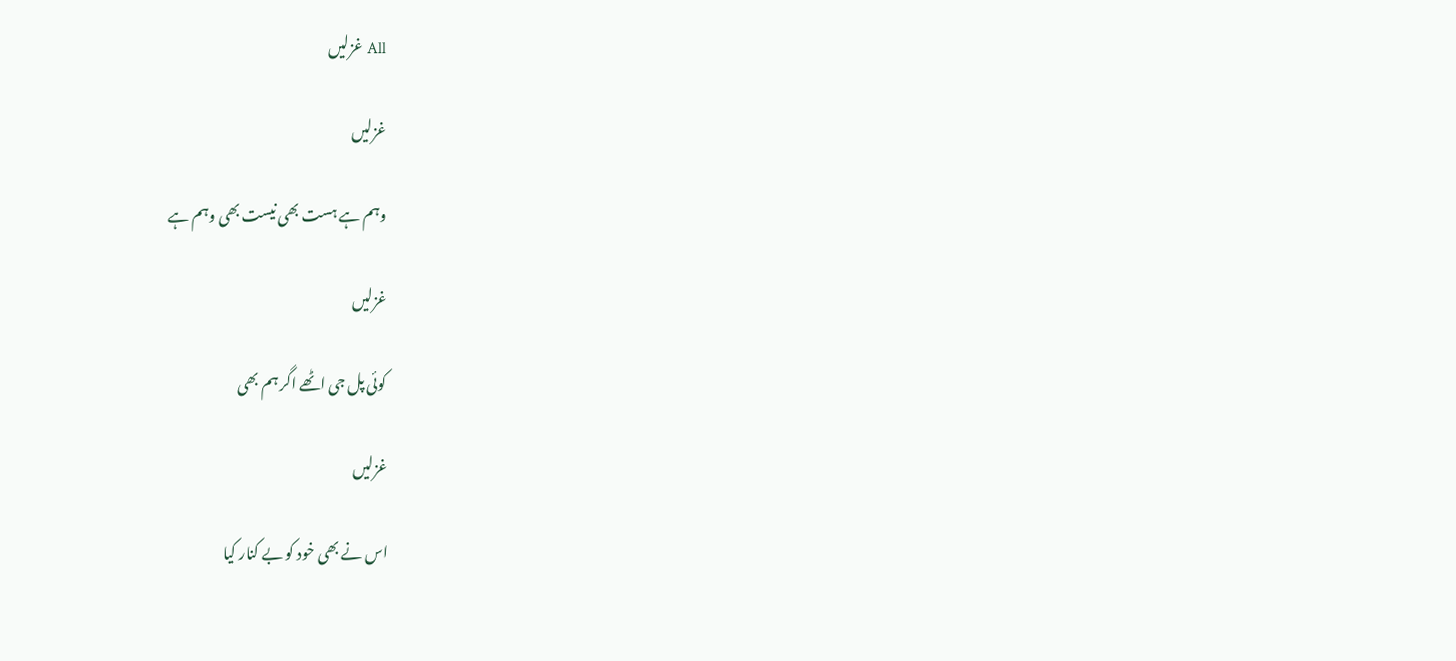All غزلیں

غزلیں

وہم ہے ہست بھی نیست بھی وہم ہے

غزلیں

کوئی پل جی اٹھے اگر ہم بھی

غزلیں

اس نے بھی خود کو بے کنار کیا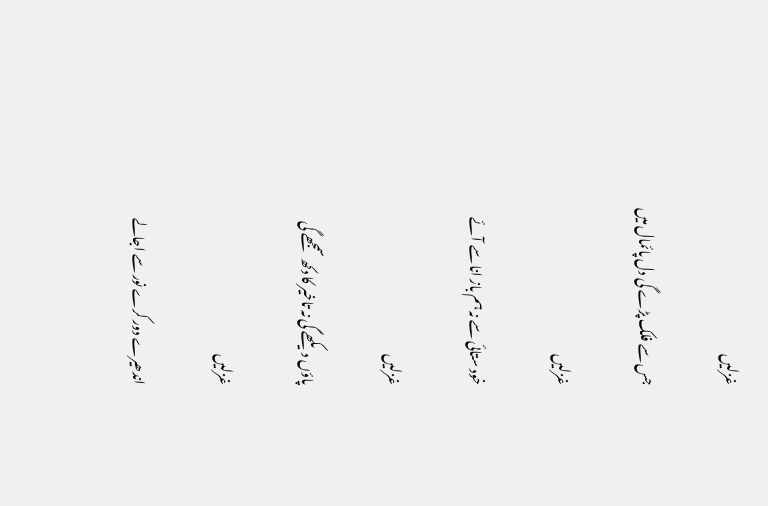غزلیں

جس سے فلک پڑے گی دل پائمال میں

غزلیں

خود ستائی سے نہ ہم باز انا سے آئے

غزلیں

پاؤں دیکھے گی نہ تاخیر کا دکھ سمجھے گی

غزلیں

اندھیرے دور کرے نور سے اجالے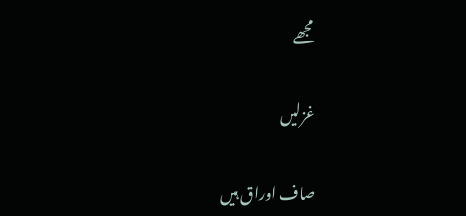مجھے

غزلیں

صاف اوراق ہیں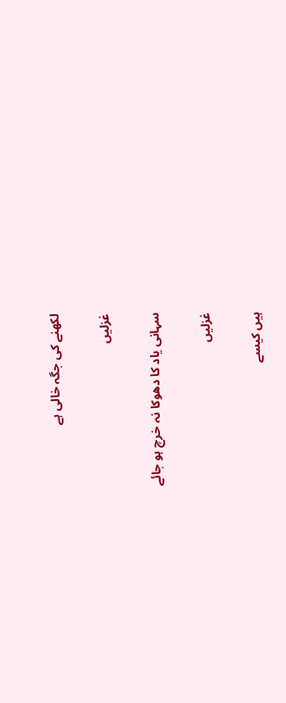لکھنے کی جگہ خالی ہے

غزلیں

سہانی یاد کا دھوکا نہ خرچ ہو جائے

غزلیں

ہیں کیسے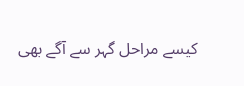کیسے مراحل گہر سے آگے بھی